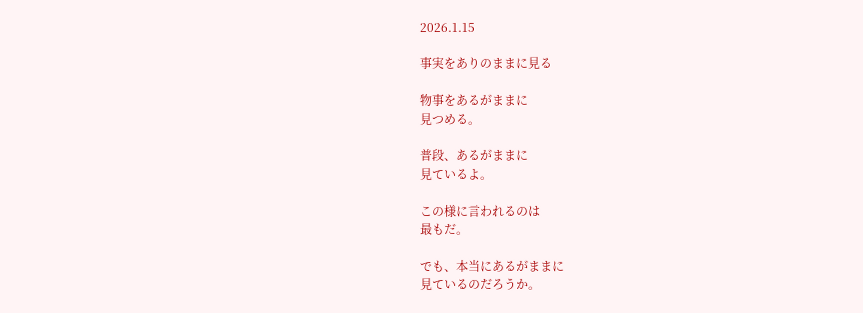2026.1.15

事実をありのままに見る

物事をあるがままに
見つめる。

普段、あるがままに
見ているよ。

この様に言われるのは
最もだ。

でも、本当にあるがままに
見ているのだろうか。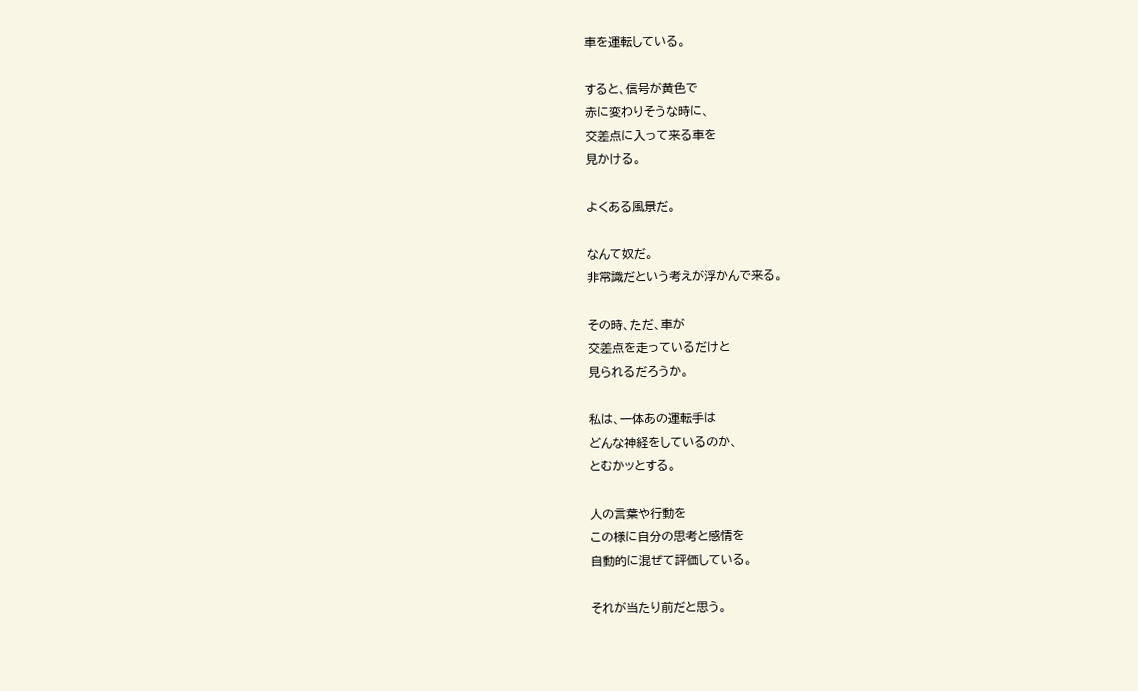車を運転している。

すると、信号が黄色で
赤に変わりそうな時に、
交差点に入って来る車を
見かける。

よくある風景だ。

なんて奴だ。
非常識だという考えが浮かんで来る。

その時、ただ、車が
交差点を走っているだけと
見られるだろうか。

私は、一体あの運転手は
どんな神経をしているのか、
とむかッとする。

人の言葉や行動を
この様に自分の思考と感情を
自動的に混ぜて評価している。

それが当たり前だと思う。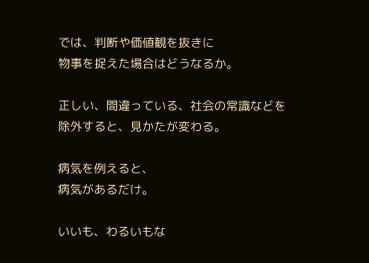では、判断や価値観を抜きに
物事を捉えた場合はどうなるか。

正しい、間違っている、社会の常識などを
除外すると、見かたが変わる。

病気を例えると、
病気があるだけ。

いいも、わるいもな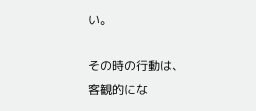い。

その時の行動は、
客観的にな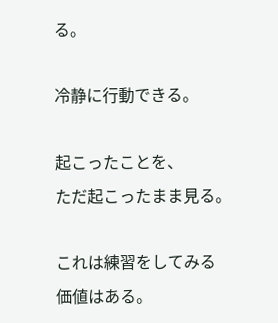る。

冷静に行動できる。

起こったことを、
ただ起こったまま見る。

これは練習をしてみる
価値はある。